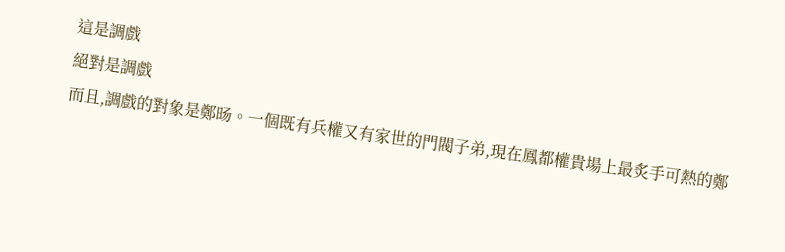這是調戲
絕對是調戲
而且,調戲的對象是鄭旸。一個既有兵權又有家世的門閥子弟,現在鳳都權貴場上最炙手可熱的鄭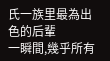氏一族里最為出色的后輩
一瞬間,幾乎所有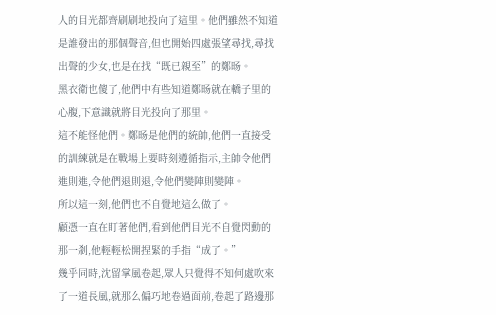人的目光都齊刷刷地投向了這里。他們雖然不知道是誰發出的那個聲音,但也開始四處張望尋找,尋找出聲的少女,也是在找“既已親至”的鄭旸。
黑衣衛也傻了,他們中有些知道鄭旸就在轎子里的心腹,下意識就將目光投向了那里。
這不能怪他們。鄭旸是他們的統帥,他們一直接受的訓練就是在戰場上要時刻遵循指示,主帥令他們進則進,令他們退則退,令他們變陣則變陣。
所以這一刻,他們也不自覺地這么做了。
顧憑一直在盯著他們,看到他們目光不自覺閃動的那一剎,他輕輕松開捏緊的手指“成了。”
幾乎同時,沈留掌風卷起,眾人只覺得不知何處吹來了一道長風,就那么偏巧地卷過面前,卷起了路邊那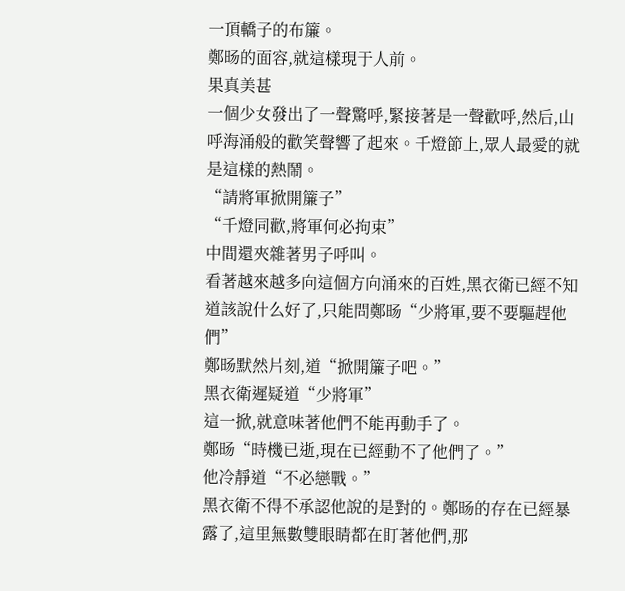一頂轎子的布簾。
鄭旸的面容,就這樣現于人前。
果真美甚
一個少女發出了一聲驚呼,緊接著是一聲歡呼,然后,山呼海涌般的歡笑聲響了起來。千燈節上,眾人最愛的就是這樣的熱鬧。
“請將軍掀開簾子”
“千燈同歡,將軍何必拘束”
中間還夾雜著男子呼叫。
看著越來越多向這個方向涌來的百姓,黑衣衛已經不知道該說什么好了,只能問鄭旸“少將軍,要不要驅趕他們”
鄭旸默然片刻,道“掀開簾子吧。”
黑衣衛遲疑道“少將軍”
這一掀,就意味著他們不能再動手了。
鄭旸“時機已逝,現在已經動不了他們了。”
他冷靜道“不必戀戰。”
黑衣衛不得不承認他說的是對的。鄭旸的存在已經暴露了,這里無數雙眼睛都在盯著他們,那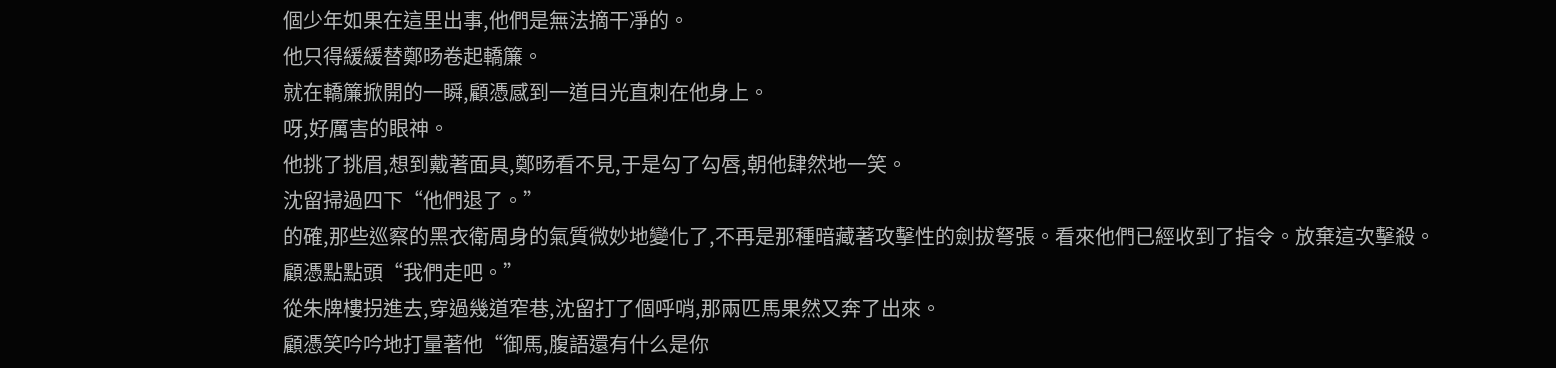個少年如果在這里出事,他們是無法摘干凈的。
他只得緩緩替鄭旸卷起轎簾。
就在轎簾掀開的一瞬,顧憑感到一道目光直刺在他身上。
呀,好厲害的眼神。
他挑了挑眉,想到戴著面具,鄭旸看不見,于是勾了勾唇,朝他肆然地一笑。
沈留掃過四下“他們退了。”
的確,那些巡察的黑衣衛周身的氣質微妙地變化了,不再是那種暗藏著攻擊性的劍拔弩張。看來他們已經收到了指令。放棄這次擊殺。
顧憑點點頭“我們走吧。”
從朱牌樓拐進去,穿過幾道窄巷,沈留打了個呼哨,那兩匹馬果然又奔了出來。
顧憑笑吟吟地打量著他“御馬,腹語還有什么是你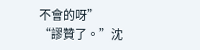不會的呀”
“謬贊了。”沈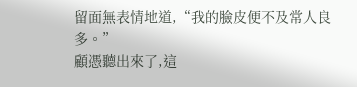留面無表情地道,“我的臉皮便不及常人良多。”
顧憑聽出來了,這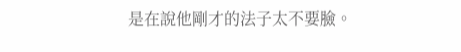是在說他剛才的法子太不要臉。